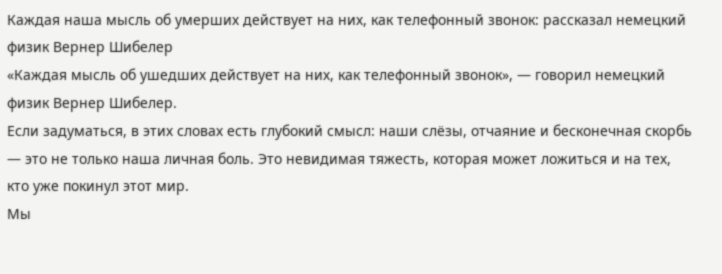Каждая наша мысль об умерших действует на них, как телефонный звонок: рассказал немецкий физик Вернер Шибелер
«Каждая мысль об ушедших действует на них, как телефонный звонок», — говорил немецкий физик Вернер Шибелер.
Если задуматься, в этих словах есть глубокий смысл: наши слёзы, отчаяние и бесконечная скорбь — это не только наша личная боль. Это невидимая тяжесть, которая может ложиться и на тех, кто уже покинул этот мир.
Мы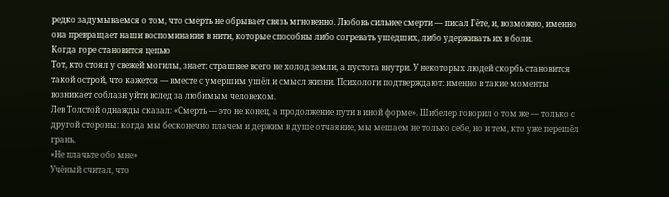редко задумываемся о том, что смерть не обрывает связь мгновенно. Любовь сильнее смерти — писал Гёте, и, возможно, именно она превращает наши воспоминания в нити, которые способны либо согревать ушедших, либо удерживать их в боли.
Когда горе становится цепью
Тот, кто стоял у свежей могилы, знает: страшнее всего не холод земли, а пустота внутри. У некоторых людей скорбь становится такой острой, что кажется — вместе с умершим ушёл и смысл жизни. Психологи подтверждают: именно в такие моменты возникает соблазн уйти вслед за любимым человеком.
Лев Толстой однажды сказал: «Смерть — это не конец, а продолжение пути в иной форме». Шибелер говорил о том же — только с другой стороны: когда мы бесконечно плачем и держим в душе отчаяние, мы мешаем не только себе, но и тем, кто уже перешёл грань.
«Не плачьте обо мне»
Учёный считал, что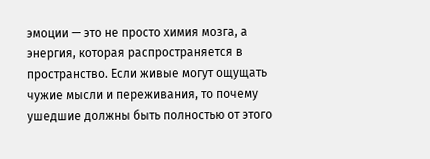эмоции — это не просто химия мозга, а энергия, которая распространяется в пространство. Если живые могут ощущать чужие мысли и переживания, то почему ушедшие должны быть полностью от этого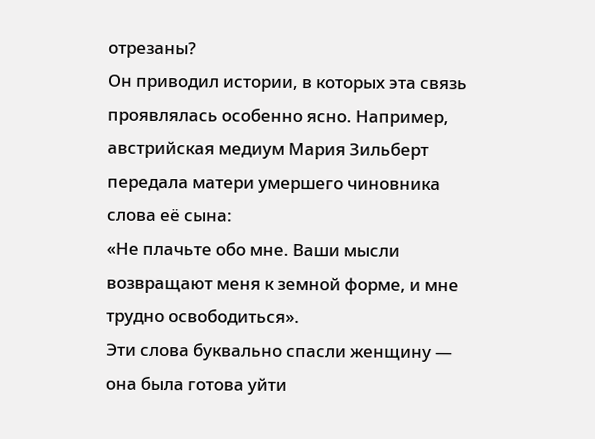отрезаны?
Он приводил истории, в которых эта связь проявлялась особенно ясно. Например, австрийская медиум Мария Зильберт передала матери умершего чиновника слова её сына:
«Не плачьте обо мне. Ваши мысли возвращают меня к земной форме, и мне трудно освободиться».
Эти слова буквально спасли женщину — она была готова уйти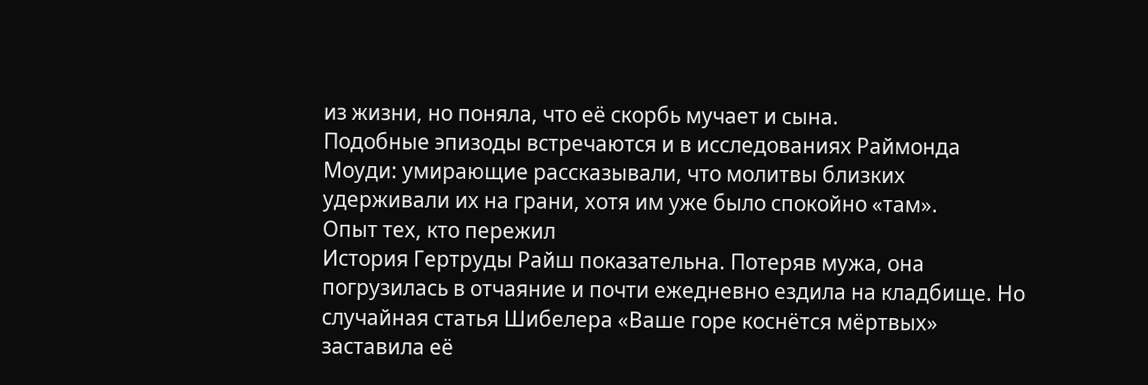из жизни, но поняла, что её скорбь мучает и сына.
Подобные эпизоды встречаются и в исследованиях Раймонда Моуди: умирающие рассказывали, что молитвы близких удерживали их на грани, хотя им уже было спокойно «там».
Опыт тех, кто пережил
История Гертруды Райш показательна. Потеряв мужа, она погрузилась в отчаяние и почти ежедневно ездила на кладбище. Но случайная статья Шибелера «Ваше горе коснётся мёртвых» заставила её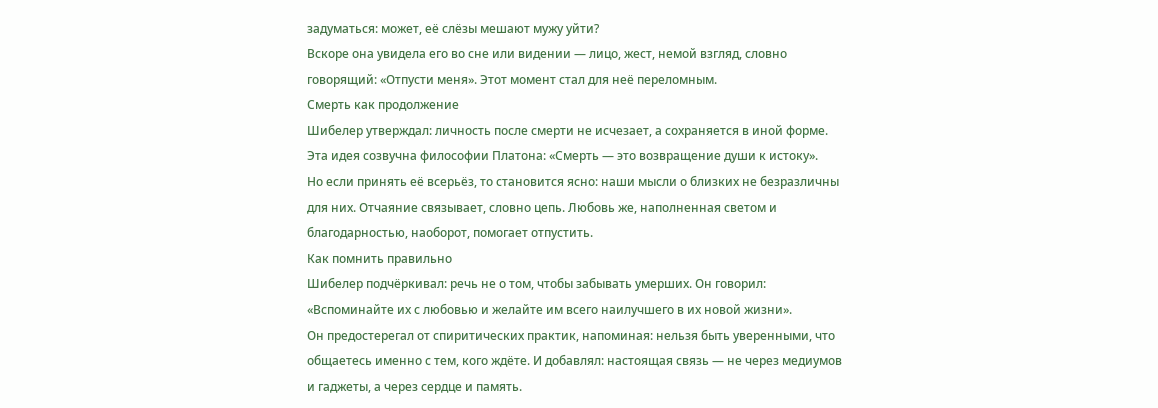задуматься: может, её слёзы мешают мужу уйти?
Вскоре она увидела его во сне или видении — лицо, жест, немой взгляд, словно говорящий: «Отпусти меня». Этот момент стал для неё переломным.
Смерть как продолжение
Шибелер утверждал: личность после смерти не исчезает, а сохраняется в иной форме. Эта идея созвучна философии Платона: «Смерть — это возвращение души к истоку».
Но если принять её всерьёз, то становится ясно: наши мысли о близких не безразличны для них. Отчаяние связывает, словно цепь. Любовь же, наполненная светом и благодарностью, наоборот, помогает отпустить.
Как помнить правильно
Шибелер подчёркивал: речь не о том, чтобы забывать умерших. Он говорил: «Вспоминайте их с любовью и желайте им всего наилучшего в их новой жизни».
Он предостерегал от спиритических практик, напоминая: нельзя быть уверенными, что общаетесь именно с тем, кого ждёте. И добавлял: настоящая связь — не через медиумов и гаджеты, а через сердце и память.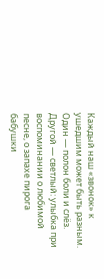Каждый наш «звонок» к ушедшим может быть разным. Один — полон боли и слёз. Другой — светлый: улыбка при воспоминании о любимой песне, о запахе пирога бабушки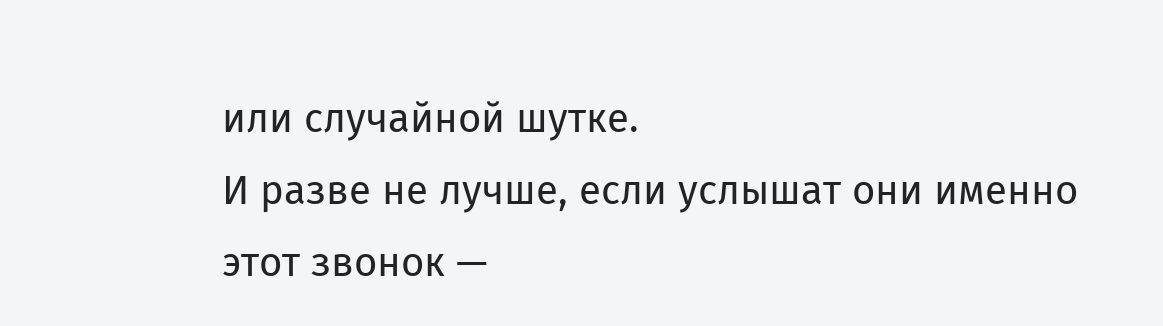или случайной шутке.
И разве не лучше, если услышат они именно этот звонок —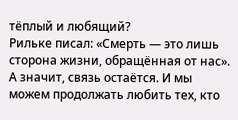тёплый и любящий?
Рильке писал: «Смерть — это лишь сторона жизни, обращённая от нас». А значит, связь остаётся. И мы можем продолжать любить тех, кто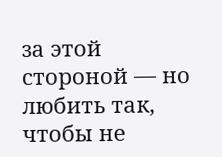за этой стороной — но любить так, чтобы не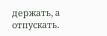держать, а отпускать.